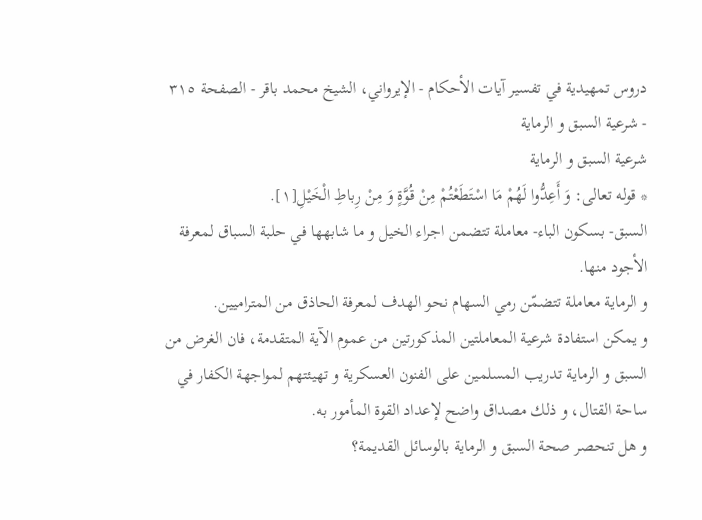دروس تمهيدية في تفسير آيات الأحكام - الإيرواني، الشيخ محمد باقر - الصفحة ٣١٥ - شرعية السبق و الرماية
شرعية السبق و الرماية
* قوله تعالى: وَ أَعِدُّوا لَهُمْ مَا اسْتَطَعْتُمْ مِنْ قُوَّةٍ وَ مِنْ رِباطِ الْخَيْلِ[١].
السبق- بسكون الباء- معاملة تتضمن اجراء الخيل و ما شابهها في حلبة السباق لمعرفة الأجود منها.
و الرماية معاملة تتضمّن رمي السهام نحو الهدف لمعرفة الحاذق من المتراميين.
و يمكن استفادة شرعية المعاملتين المذكورتين من عموم الآية المتقدمة، فان الغرض من السبق و الرماية تدريب المسلمين على الفنون العسكرية و تهيئتهم لمواجهة الكفار في ساحة القتال، و ذلك مصداق واضح لإعداد القوة المأمور به.
و هل تنحصر صحة السبق و الرماية بالوسائل القديمة؟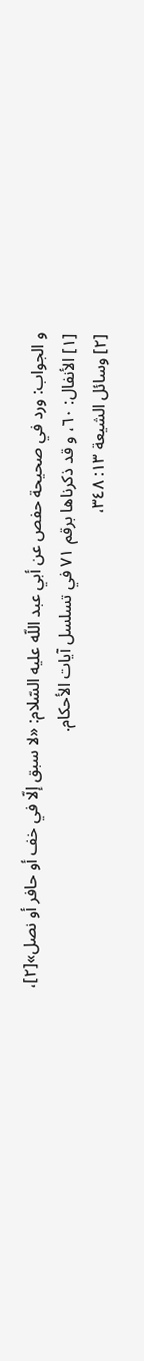و الجواب: ورد في صحيحة حفص عن أبي عبد اللّه عليه السّلام: «لا سبق إلّا في خف أو حافر أو نصل»[٢]،
[١] الأنفال: ٦٠، و قد ذكرناها برقم ٧١ في تسلسل آيات الأحكام.
[٢] وسائل الشيعة ١٣: ٣٤٨،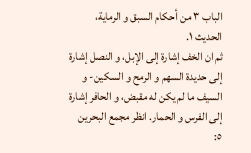الباب ٣ من أحكام السبق و الرماية، الحديث ١.
ثم ان الخف إشارة إلى الإبل، و النصل إشارة إلى حديدة السهم و الرمح و السكين- و السيف ما لم يكن له مقبض، و الحافر إشارة إلى الفرس و الحمار. انظر مجمع البحرين ٥: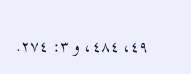٤٩، ٤٨٤، و ٣: ٢٧٤.